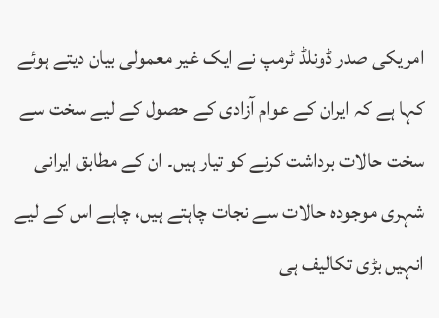امریکی صدر ڈونلڈ ٹرمپ نے ایک غیر معمولی بیان دیتے ہوئے کہا ہے کہ ایران کے عوام آزادی کے حصول کے لیے سخت سے سخت حالات برداشت کرنے کو تیار ہیں۔ ان کے مطابق ایرانی شہری موجودہ حالات سے نجات چاہتے ہیں، چاہے اس کے لیے انہیں بڑی تکالیف ہی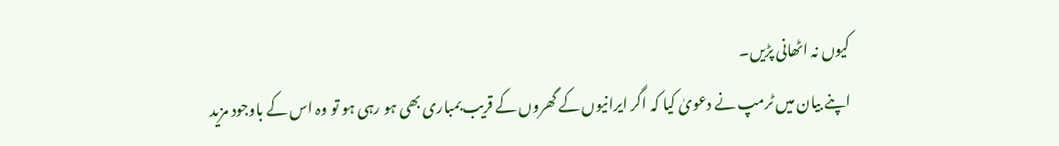کیوں نہ اٹھانی پڑیں۔
اپنے بیان میں ٹرمپ نے دعویٰ کیا کہ اگر ایرانیوں کے گھروں کے قریب بمباری بھی ہو رہی ہو تو وہ اس کے باوجود مزید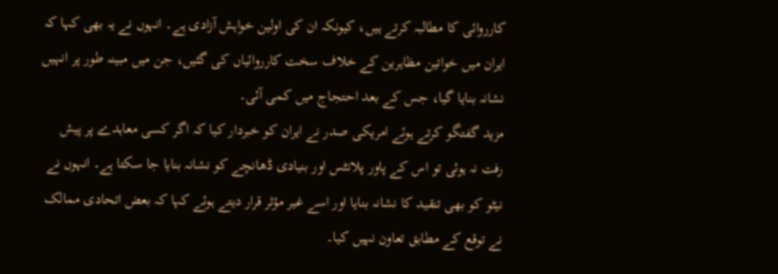کارروائی کا مطالبہ کرتے ہیں، کیونکہ ان کی اولین خواہش آزادی ہے۔ انہوں نے یہ بھی کہا کہ ایران میں خواتین مظاہرین کے خلاف سخت کارروائیاں کی گئیں، جن میں مبینہ طور پر انہیں نشانہ بنایا گیا، جس کے بعد احتجاج میں کمی آئی۔
مزید گفتگو کرتے ہوئے امریکی صدر نے ایران کو خبردار کیا کہ اگر کسی معاہدے پر پیش رفت نہ ہوئی تو اس کے پاور پلانٹس اور بنیادی ڈھانچے کو نشانہ بنایا جا سکتا ہے۔ انہوں نے نیٹو کو بھی تنقید کا نشانہ بنایا اور اسے غیر مؤثر قرار دیتے ہوئے کہا کہ بعض اتحادی ممالک نے توقع کے مطابق تعاون نہیں کیا۔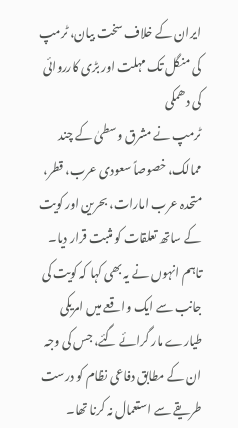ایران کے خلاف سخت بیان، ٹرمپ کی منگل تک مہلت اور بڑی کارروائی کی دھمکی
ٹرمپ نے مشرق وسطیٰ کے چند ممالک، خصوصاً سعودی عرب، قطر، متحدہ عرب امارات، بحرین اور کویت کے ساتھ تعلقات کو مثبت قرار دیا۔ تاہم انہوں نے یہ بھی کہا کہ کویت کی جانب سے ایک واقعے میں امریکی طیارے مار گرائے گئے، جس کی وجہ ان کے مطابق دفاعی نظام کو درست طریقے سے استعمال نہ کرنا تھا۔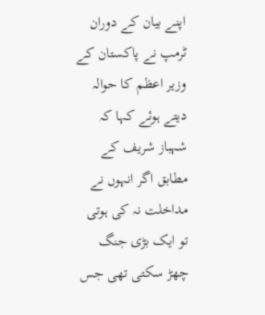اپنے بیان کے دوران ٹرمپ نے پاکستان کے وزیر اعظم کا حوالہ دیتے ہوئے کہا کہ شہباز شریف کے مطابق اگر انہوں نے مداخلت نہ کی ہوتی تو ایک بڑی جنگ چھڑ سکتی تھی جس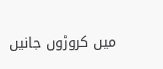میں کروڑوں جانیں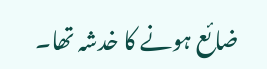ضائع ہونے کا خدشہ تھا۔